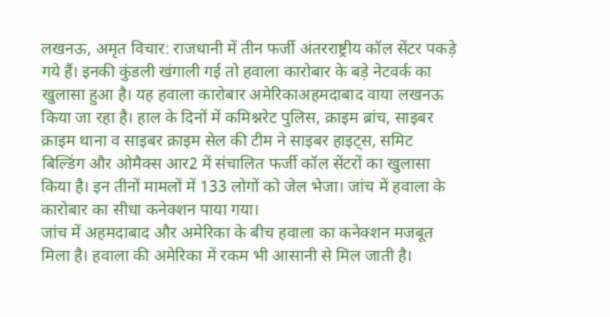लखनऊ, अमृत विचार: राजधानी में तीन फर्जी अंतरराष्ट्रीय कॉल सेंटर पकड़े गये हैं। इनकी कुंडली खंगाली गई तो हवाला कारोबार के बड़े नेटवर्क का खुलासा हुआ है। यह हवाला कारोबार अमेरिकाअहमदाबाद वाया लखनऊ किया जा रहा है। हाल के दिनों में कमिश्नरेट पुलिस, क्राइम ब्रांच, साइबर क्राइम थाना व साइबर क्राइम सेल की टीम ने साइबर हाइट्स, समिट बिल्डिंग और ओमैक्स आर2 में संचालित फर्जी कॉल सेंटरों का खुलासा किया है। इन तीनों मामलों में 133 लोगों को जेल भेजा। जांच में हवाला के कारोबार का सीधा कनेक्शन पाया गया।
जांच में अहमदाबाद और अमेरिका के बीच हवाला का कनेक्शन मजबूत मिला है। हवाला की अमेरिका में रकम भी आसानी से मिल जाती है।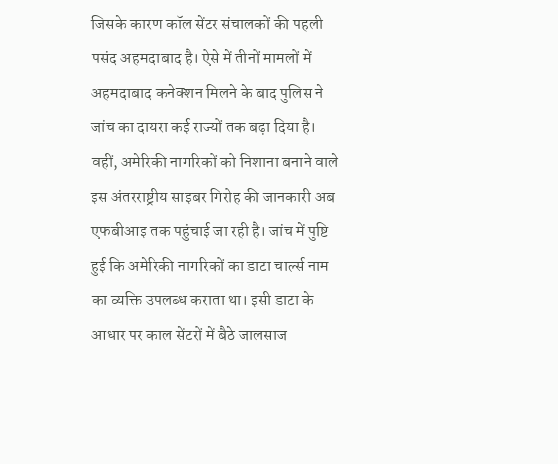जिसके कारण कॉल सेंटर संचालकों की पहली पसंद अहमदाबाद है। ऐसे में तीनों मामलों में अहमदाबाद कनेक्शन मिलने के बाद पुलिस ने जांच का दायरा कई राज्यों तक बढ़ा दिया है।
वहीं, अमेरिकी नागरिकों को निशाना बनाने वाले इस अंतरराष्ट्रीय साइबर गिरोह की जानकारी अब एफबीआइ तक पहुंचाई जा रही है। जांच में पुष्टि हुई कि अमेरिकी नागरिकों का डाटा चार्ल्स नाम का व्यक्ति उपलब्ध कराता था। इसी डाटा के आधार पर काल सेंटरों में बैठे जालसाज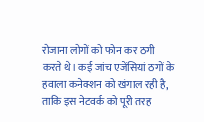रोजाना लोगों को फोन कर ठगी करते थे। कई जांच एजेंसियां ठगों के हवाला कनेक्शन को खंगाल रही है, ताकि इस नेटवर्क को पूरी तरह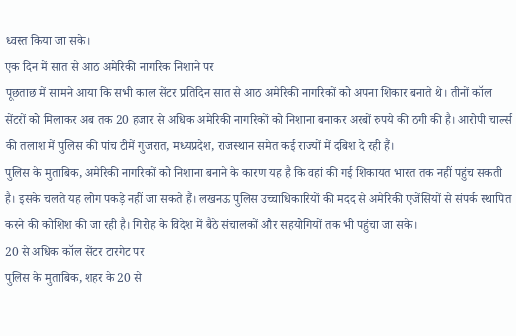ध्वस्त किया जा सके।
एक दिन में सात से आठ अमेरिकी नागरिक निशाने पर
पूछताछ में सामने आया कि सभी काल सेंटर प्रतिदिन सात से आठ अमेरिकी नागरिकों को अपना शिकार बनाते थे। तीनों कॉल सेंटरों को मिलाकर अब तक 20 हजार से अधिक अमेरिकी नागरिकों को निशाना बनाकर अरबों रुपये की ठगी की है। आरोपी चार्ल्स की तलाश में पुलिस की पांच टीमें गुजरात, मध्यप्रदेश, राजस्थान समेत कई राज्यों में दबिश दे रही हैं।
पुलिस के मुताबिक, अमेरिकी नागरिकों को निशाना बनाने के कारण यह है कि वहां की गई शिकायत भारत तक नहीं पहुंच सकती है। इसके चलते यह लोग पकड़े नहीं जा सकते हैं। लखनऊ पुलिस उच्चाधिकारियों की मदद से अमेरिकी एजेंसियों से संपर्क स्थापित करने की कोशिश की जा रही है। गिरोह के विदेश में बैठे संचालकों और सहयोगियों तक भी पहुंचा जा सके।
20 से अधिक कॉल सेंटर टारगेट पर
पुलिस के मुताबिक, शहर के 20 से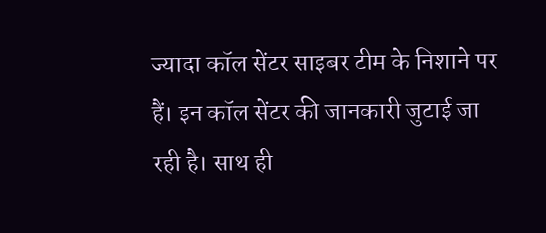ज्यादा कॉल सेंटर साइबर टीम के निशाने पर हैं। इन कॉल सेंटर की जानकारी जुटाई जा रही है। साथ ही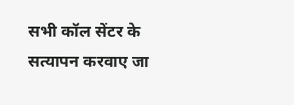सभी कॉल सेंटर के सत्यापन करवाए जा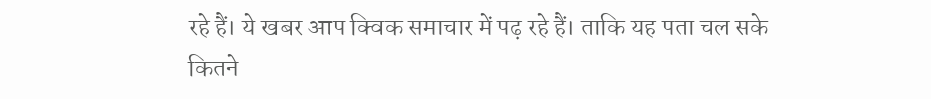रहे हैं। ये खबर आप क्विक समाचार में पढ़ रहे हैं। ताकि यह पता चल सके कितने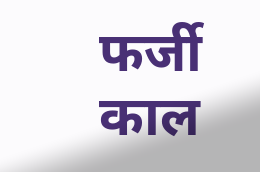फर्जी काल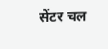सेंटर चल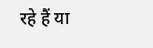रहे हैं या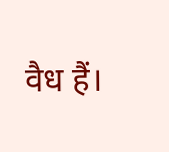वैध हैं।